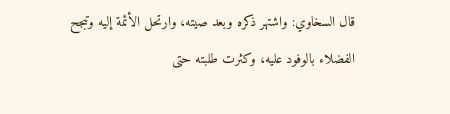قال السخاوي: واشتهر ذكره وبعد صيته، وارتحل الأئمة إليه وتبجح الفضلاء بالوفود عليه، وكثرت طلبته حتى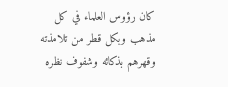كان رؤوس العلماء في كل مذهب وبكل قطر من تلامذته وقهرهم بذكائه وشفوف نظره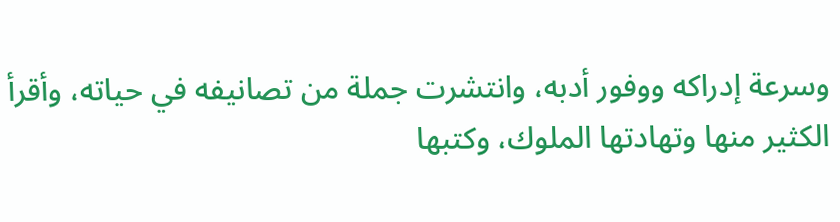وسرعة إدراكه ووفور أدبه، وانتشرت جملة من تصانيفه في حياته، وأقرأ الكثير منها وتهادتها الملوك، وكتبها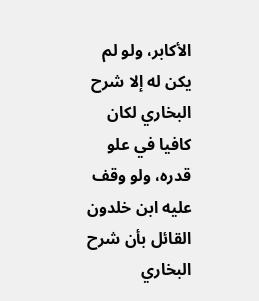الأكابر، ولو لم يكن له إلا شرح البخاري لكان كافيا في علو قدره، ولو وقف عليه ابن خلدون القائل بأن شرح البخاري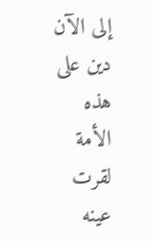إلى الآن دين على هذه الأمة لقرت عينه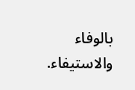بالوفاء والاستيفاء.